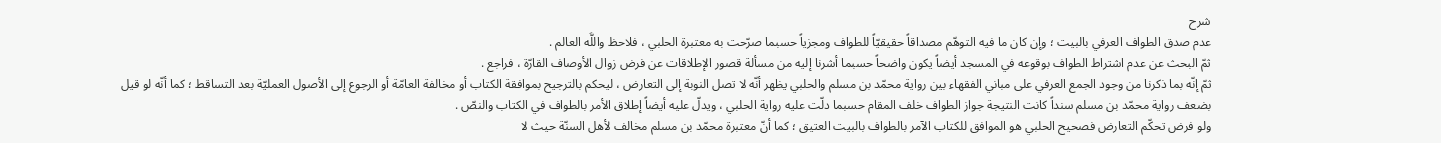شرح
عدم صدق الطواف العرفي بالبيت ؛ وإن كان ما فيه التوهّم مصداقاً حقيقيّاً للطواف ومجزياً حسبما صرّحت به معتبرة الحلبي ، فلاحظ واللَّه العالم .
ثمّ البحث عن عدم اشتراط الطواف بوقوعه في المسجد أيضاً يكون واضحاً حسبما أشرنا إليه من مسألة قصور الإطلاقات عن فرض زوال الأوصاف القارّة ، فراجع .
ثمّ إنّه بما ذكرنا من وجود الجمع العرفي على مباني الفقهاء بين رواية محمّد بن مسلم والحلبي يظهر أنّه لا تصل النوبة إلى التعارض ، ليحكم بالترجيح بموافقة الكتاب أو مخالفة العامّة أو الرجوع إلى الأصول العمليّة بعد التساقط ؛ كما أنّه لو قيل بضعف رواية محمّد بن مسلم سنداً كانت النتيجة جواز الطواف خلف المقام حسبما دلّت عليه رواية الحلبي ، ويدلّ عليه أيضاً إطلاق الأمر بالطواف في الكتاب والنصّ .
ولو فرض تحكّم التعارض فصحيح الحلبي هو الموافق للكتاب الآمر بالطواف بالبيت العتيق ؛ كما أنّ معتبرة محمّد بن مسلم مخالف لأهل السنّة حيث لا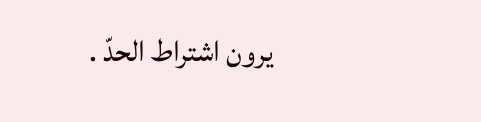يرون اشتراط الحدّ .